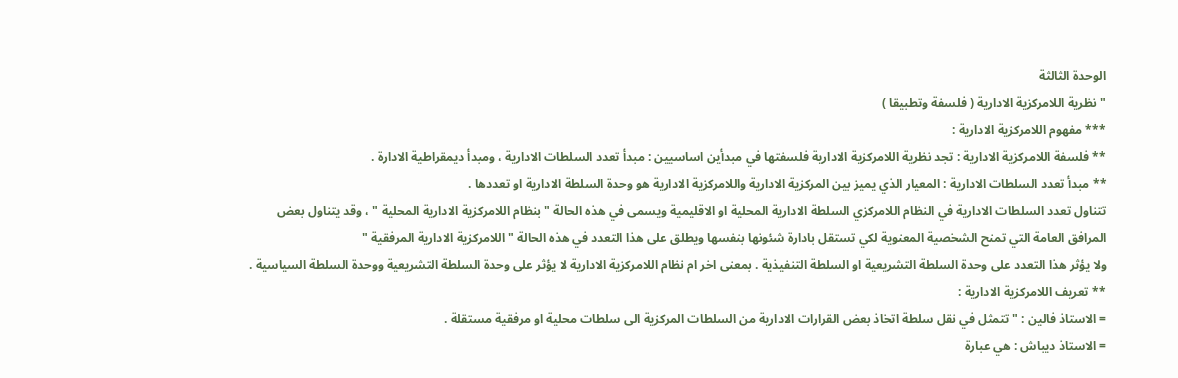الوحدة الثالثة
" نظرية اللامركزية الادارية ( فلسفة وتطبيقا )
*** مفهوم اللامركزية الادارية :
** فلسفة اللامركزية الادارية : تجد نظرية اللامركزية الادارية فلسفتها في مبدأين اساسيين : مبدأ تعدد السلطات الادارية ، ومبدأ ديمقراطية الادارة .
** مبدأ تعدد السلطات الادارية : المعيار الذي يميز بين المركزية الادارية واللامركزية الادارية هو وحدة السلطة الادارية او تعددها .
تتناول تعدد السلطات الادارية في النظام اللامركزي السلطة الادارية المحلية او الاقليمية ويسمى في هذه الحالة " بنظام اللامركزية الادارية المحلية " ، وقد يتناول بعض المرافق العامة التي تمنح الشخصية المعنوية لكي تستقل بادارة شئونها بنفسها ويطلق على هذا التعدد في هذه الحالة " اللامركزية الادارية المرفقية "
ولا يؤثر هذا التعدد على وحدة السلطة التشريعية او السلطة التنفيذية . بمعنى اخر ام نظام اللامركزية الادارية لا يؤثر على وحدة السلطة التشريعية ووحدة السلطة السياسية .
** تعريف اللامركزية الادارية :
= الاستاذ فالين : " تتمثل في نقل سلطة اتخاذ بعض القرارات الادارية من السلطات المركزية الى سلطات محلية او مرفقية مستقلة .
= الاستاذ ديباش : هي عبارة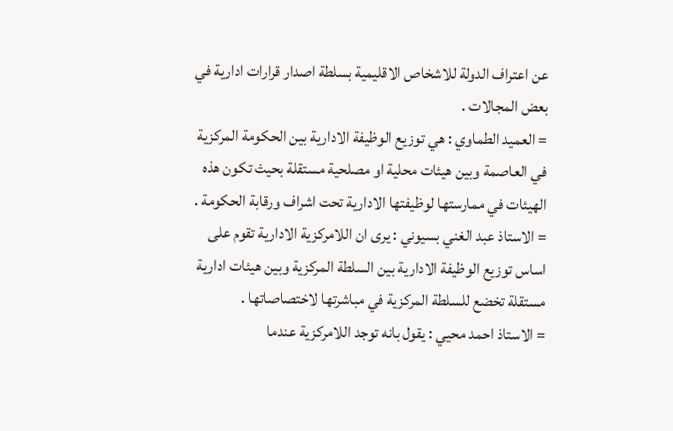عن اعتراف الدولة للاشخاص الاقليمية بسلطة اصدار قرارات ادارية في بعض المجالات .
= العميد الطماوي : هي توزيع الوظيفة الادارية بين الحكومة المركزية في العاصمة وبين هيئات محلية او مصلحية مستقلة بحيث تكون هذه الهيئات في ممارستها لوظيفتها الادارية تحت اشراف ورقابة الحكومة .
= الاستاذ عبد الغني بسيوني : يرى ان اللامركزية الادارية تقوم على اساس توزيع الوظيفة الادارية بين السلطة المركزية وبين هيئات ادارية مستقلة تخضع للسلطة المركزية في مباشرتها لاختصاصاتها .
= الاستاذ احمد محيي : يقول بانه توجد اللامركزية عندما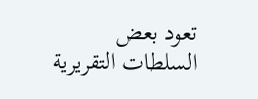تعود بعض السلطات التقريرية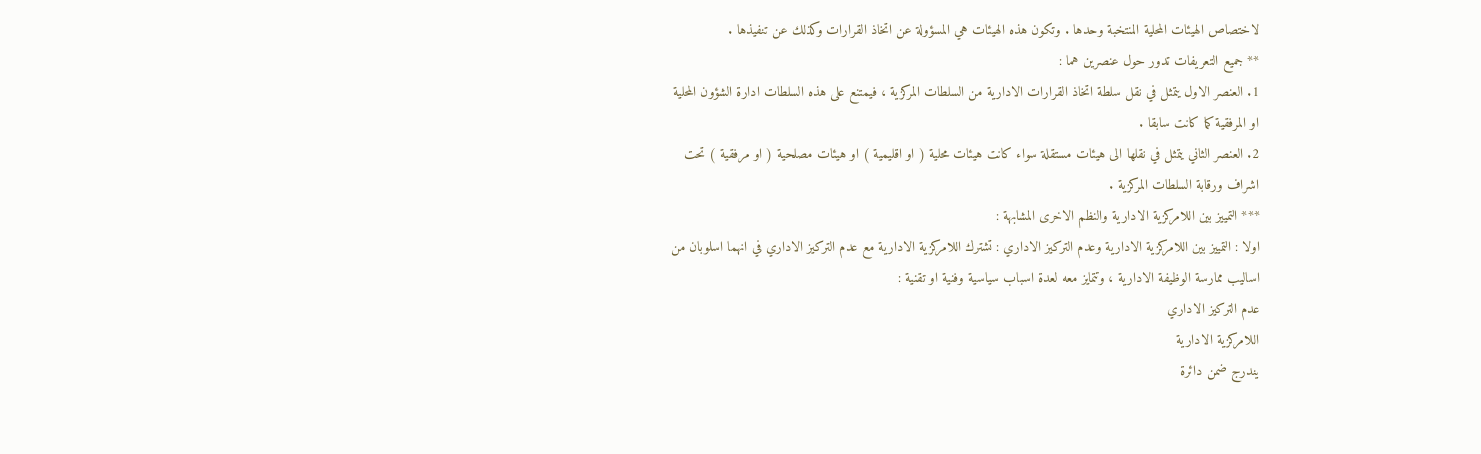لاختصاص الهيئات المحلية المنتخبة وحدها . وتكون هذه الهيئات هي المسؤولة عن اتخاذ القرارات وكذلك عن تنفيذها .
** جميع التعريفات تدور حول عنصرين هما :
1. العنصر الاول يتمثل في نقل سلطة اتخاذ القرارات الادارية من السلطات المركزية ، فيمتنع على هذه السلطات ادارة الشؤون المحلية او المرفقية كما كانت سابقا .
2. العنصر الثاني يتمثل في نقلها الى هيئات مستقلة سواء كانت هيئات محلية ( او اقليمية ) او هيئات مصلحية ( او مرفقية ) تحت اشراف ورقابة السلطات المركزية .
*** التمييز بين اللامركزية الادارية والنظم الاخرى المشابهة :
اولا : التمييز بين اللامركزية الادارية وعدم التركيز الاداري : تشترك اللامركزية الادارية مع عدم التركيز الاداري في انهما اسلوبان من اساليب ممارسة الوظيفة الادارية ، وتتمايز معه لعدة اسباب سياسية وفنية او تقنية :
عدم التركيز الاداري
اللامركزية الادارية
يندرج ضمن دائرة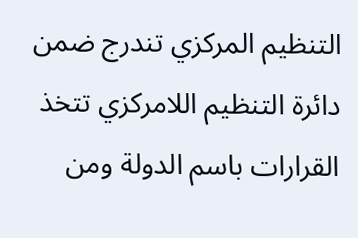التنظيم المركزي تندرج ضمن دائرة التنظيم اللامركزي تتخذ القرارات باسم الدولة ومن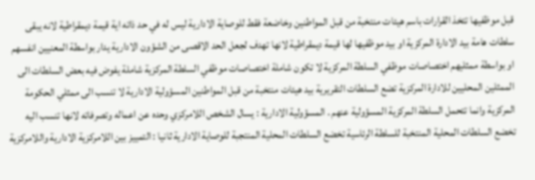قبل موظفيها تتخذ القرارات باسم هيئات منتخبة من قبل المواطنين وخاضعة فقط للوصاية الادارية ليس له في حد ذاته اية قيمة ديمقراطية لانه يبقى سلطات هامة بيد الادارة المركزية او بيد موظفيها لها قيمة ديمقراطية لانها تهدف لجعل الحد الاقصى من الشؤون الادارية يدار بواسطة المعنيين انفسهم او بواسطة ممثليهم اختصاصات موظفي السلطة المركزية لا تكون شاملة اختصاصات موظفي السلطة المركزية شاملة يفوض فيه بعض السلطات الى الممثلين المحليين للادارة المركزية تضع السلطات التقريرية بيد هيئات منتخبة من قبل المواطنين المسؤولية الادارية لا تنسب الى ممثلي الحكومة المركزية وانما تتحمل السلطة المركزية المسؤولية عنهم . المسؤولية الادارية : يسال الشخص اللامركزي وحده عن اعماله وتصرفاته لانها تنسب اليه تخضع السلطات المحلية المنتخبة للسلطة الرئاسية تخضع السلطات المحلية المنتجبة للوصاية الادارية ثانيا : التمييز بين اللامركزية الادارية واللامركزية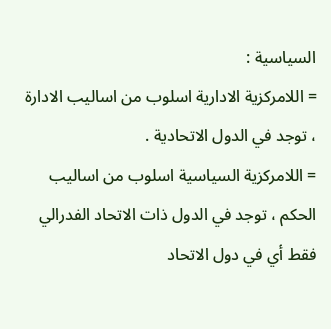السياسية :
= اللامركزية الادارية اسلوب من اساليب الادارة ، توجد في الدول الاتحادية .
= اللامركزية السياسية اسلوب من اساليب الحكم ، توجد في الدول ذات الاتحاد الفدرالي فقط أي في دول الاتحاد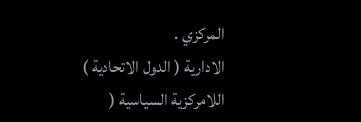المركزي .
الادارية ( الدول الاتحادية )
اللامركزية السياسية (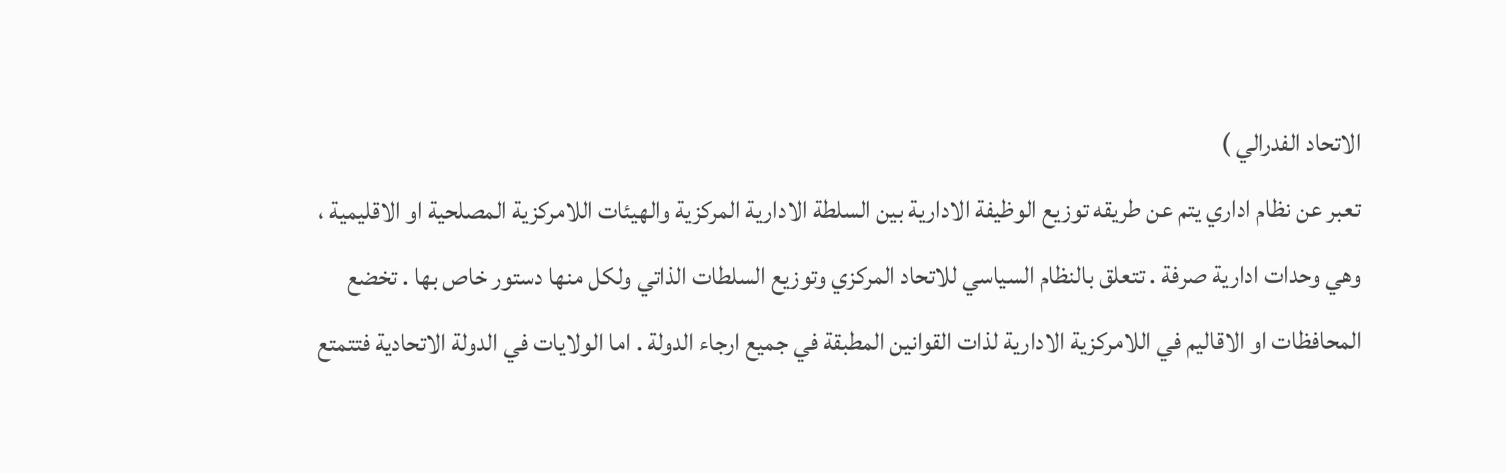الاتحاد الفدرالي )
تعبر عن نظام اداري يتم عن طريقه توزيع الوظيفة الادارية بين السلطة الادارية المركزية والهيئات اللامركزية المصلحية او الاقليمية ، وهي وحدات ادارية صرفة . تتعلق بالنظام السياسي للاتحاد المركزي وتوزيع السلطات الذاتي ولكل منها دستور خاص بها . تخضع المحافظات او الاقاليم في اللامركزية الادارية لذات القوانين المطبقة في جميع ارجاء الدولة . اما الولايات في الدولة الاتحادية فتتمتع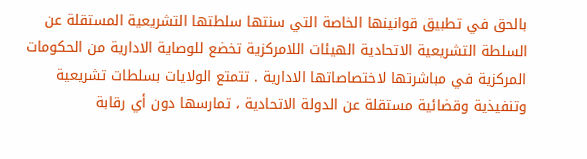بالحق في تطبيق قوانينها الخاصة التي سنتها سلطتها التشريعية المستقلة عن السلطة التشريعية الاتحادية الهيئات اللامركزية تخضع للوصاية الادارية من الحكومات المركزية في مباشرتها لاختصاصاتها الادارية . تتمتع الولايات بسلطات تشريعية وتنفيذية وقضائية مستقلة عن الدولة الاتحادية ، تمارسها دون أي رقابة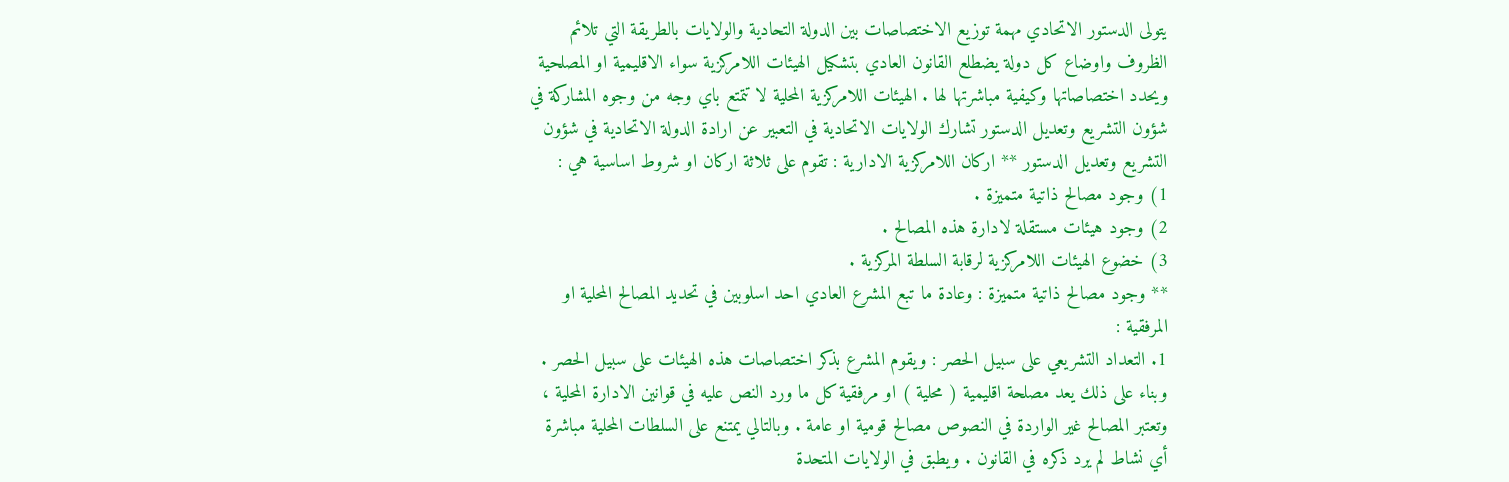يتولى الدستور الاتحادي مهمة توزيع الاختصاصات بين الدولة التحادية والولايات بالطريقة التي تلائم الظروف واوضاع كل دولة يضطلع القانون العادي بتشكيل الهيئات اللامركزية سواء الاقليمية او المصلحية ويحدد اختصاصاتها وكيفية مباشرتها لها . الهيئات اللامركزية المحلية لا تتمتع باي وجه من وجوه المشاركة في شؤون التشريع وتعديل الدستور تشارك الولايات الاتحادية في التعبير عن ارادة الدولة الاتحادية في شؤون التشريع وتعديل الدستور ** اركان اللامركزية الادارية : تقوم على ثلاثة اركان او شروط اساسية هي :
1) وجود مصالح ذاتية متميزة .
2) وجود هيئات مستقلة لادارة هذه المصالح .
3) خضوع الهيئات اللامركزية لرقابة السلطة المركزية .
** وجود مصالح ذاتية متميزة : وعادة ما تبع المشرع العادي احد اسلوبين في تحديد المصالح المحلية او المرفقية :
1. التعداد التشريعي على سبيل الحصر : ويقوم المشرع بذكر اختصاصات هذه الهيئات على سبيل الحصر . وبناء على ذلك يعد مصلحة اقليمية ( محلية ) او مرفقية كل ما ورد النص عليه في قوانين الادارة المحلية ، وتعتبر المصالح غير الواردة في النصوص مصالح قومية او عامة . وبالتالي يمتنع على السلطات المحلية مباشرة أي نشاط لم يرد ذكره في القانون . ويطبق في الولايات المتحدة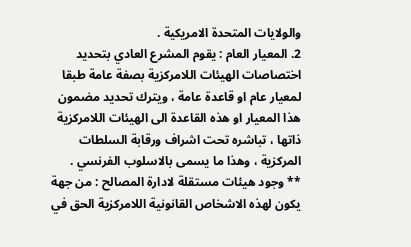والولايات المتحدة الامريكية .
2. المعيار العام : يقوم المشرع العادي بتحديد اختصاصات الهيئات اللامركزية بصفة عامة طبقا لمعيار عام او قاعدة عامة ، ويترك تحديد مضمون هذا المعيار او هذه القاعدة الى الهيئات اللامركزية ذاتها ، تباشره تحت اشراف ورقابة السلطات المركزية ، وهذا ما يسمى بالاسلوب الفرنسي .
** وجود هيئات مستقلة لادارة المصالح : من جهة يكون لهذه الاشخاص القانونية اللامركزية الحق في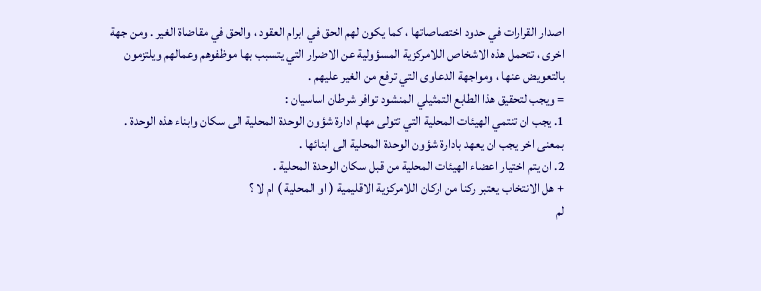اصدار القرارات في حدود اختصاصاتها ، كما يكون لهم الحق في ابرام العقود ، والحق في مقاضاة الغير . ومن جهة اخرى ، تتحمل هذه الاشخاص اللامركزية المسؤولية عن الاضرار التي يتسبب بها موظفوهم وعمالهم ويلتزمون بالتعويض عنها ، ومواجهة الدعاوى التي ترفع من الغير عليهم .
= ويجب لتحقيق هذا الطابع التمثيلي المنشود توافر شرطان اساسيان :
1. يجب ان تنتمي الهيئات المحلية التي تتولى مهام ادارة شؤون الوحدة المحلية الى سكان وابناء هذه الوحدة . بمعنى اخر يجب ان يعهد بادارة شؤون الوحدة المحلية الى ابنائها .
2. ان يتم اختيار اعضاء الهيئات المحلية من قبل سكان الوحدة المحلية .
+ هل الانتخاب يعتبر ركنا من اركان اللامركزية الاقليمية ( او المحلية ) ام لا ؟
لم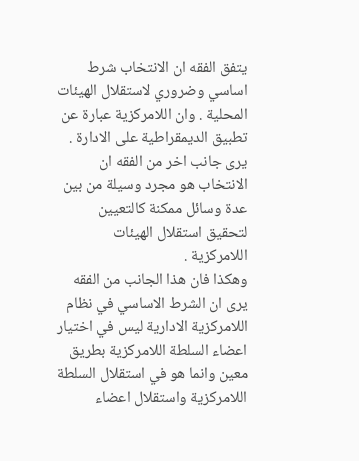يتفق الفقه ان الانتخاب شرط اساسي وضروري لاستقلال الهيئات المحلية . وان اللامركزية عبارة عن تطبيق الديمقراطية على الادارة .
يرى جانب اخر من الفقه ان الانتخاب هو مجرد وسيلة من بين عدة وسائل ممكنة كالتعيين لتحقيق استقلال الهيئات اللامركزية .
وهكذا فان هذا الجانب من الفقه يرى ان الشرط الاساسي في نظام اللامركزية الادارية ليس في اختيار اعضاء السلطة اللامركزية بطريق معين وانما هو في استقلال السلطة اللامركزية واستقلال اعضاء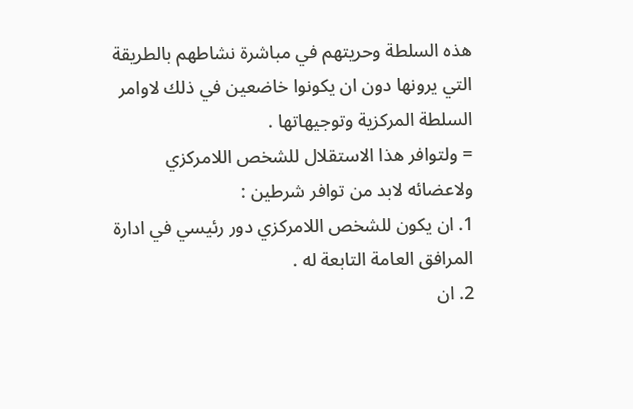هذه السلطة وحريتهم في مباشرة نشاطهم بالطريقة التي يرونها دون ان يكونوا خاضعين في ذلك لاوامر السلطة المركزية وتوجيهاتها .
= ولتوافر هذا الاستقلال للشخص اللامركزي ولاعضائه لابد من توافر شرطين :
1. ان يكون للشخص اللامركزي دور رئيسي في ادارة المرافق العامة التابعة له .
2. ان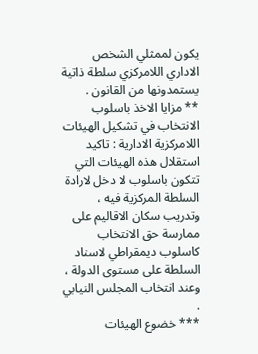يكون لممثلي الشخص الاداري اللامركزي سلطة ذاتية يستمدونها من القانون .
** مزايا الاخذ باسلوب الانتخاب في تشكيل الهيئات اللامركزية الادارية : تاكيد استقلال هذه الهيئات التي تتكون باسلوب لا دخل لارادة السلطة المركزية فيه ، وتدريب سكان الاقاليم على ممارسة حق الانتخاب كاسلوب ديمقراطي لاسناد السلطة على مستوى الدولة ، وعند انتخاب المجلس النيابي .
*** خضوع الهيئات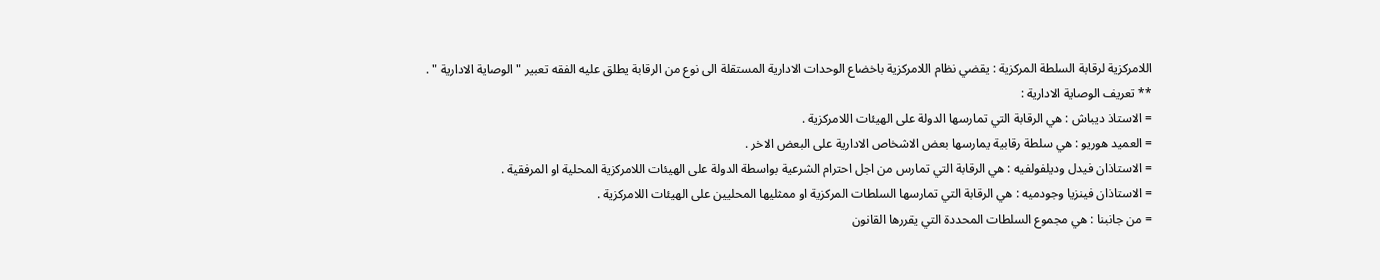اللامركزية لرقابة السلطة المركزية : يقضي نظام اللامركزية باخضاع الوحدات الادارية المستقلة الى نوع من الرقابة يطلق عليه الفقه تعبير " الوصاية الادارية " .
** تعريف الوصاية الادارية :
= الاستاذ ديباش : هي الرقابة التي تمارسها الدولة على الهيئات اللامركزية .
= العميد هوريو : هي سلطة رقابية يمارسها بعض الاشخاص الادارية على البعض الاخر .
= الاستاذان فيدل وديلفولفيه : هي الرقابة التي تمارس من اجل احترام الشرعية بواسطة الدولة على الهيئات اللامركزية المحلية او المرفقية .
= الاستاذان فينزيا وجودميه : هي الرقابة التي تمارسها السلطات المركزية او ممثليها المحليين على الهيئات اللامركزية .
= من جانبنا : هي مجموع السلطات المحددة التي يقررها القانون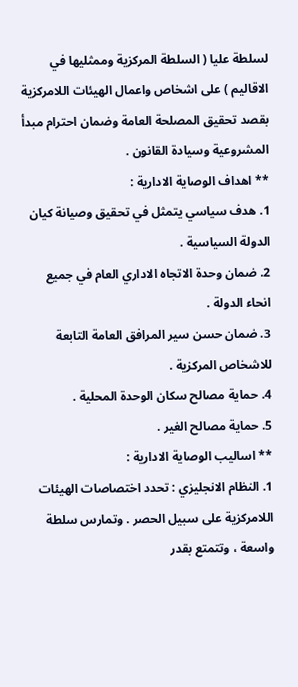لسلطة عليا ( السلطة المركزية وممثليها في الاقاليم ) على اشخاص واعمال الهيئات اللامركزية بقصد تحقيق المصلحة العامة وضمان احترام مبدأ المشروعية وسيادة القانون .
** اهداف الوصاية الادارية :
1. هدف سياسي يتمثل في تحقيق وصيانة كيان الدولة السياسية .
2. ضمان وحدة الاتجاه الاداري العام في جميع انحاء الدولة .
3. ضمان حسن سير المرافق العامة التابعة للاشخاص المركزية .
4. حماية مصالح سكان الوحدة المحلية .
5. حماية مصالح الغير .
** اساليب الوصاية الادارية :
1. النظام الانجليزي : تحدد اختصاصات الهيئات اللامركزية على سبيل الحصر . وتمارس سلطة واسعة ، وتتمتع بقدر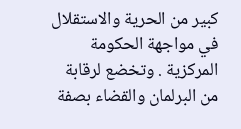كبير من الحرية والاستقلال في مواجهة الحكومة المركزية . وتخضع لرقابة من البرلمان والقضاء بصفة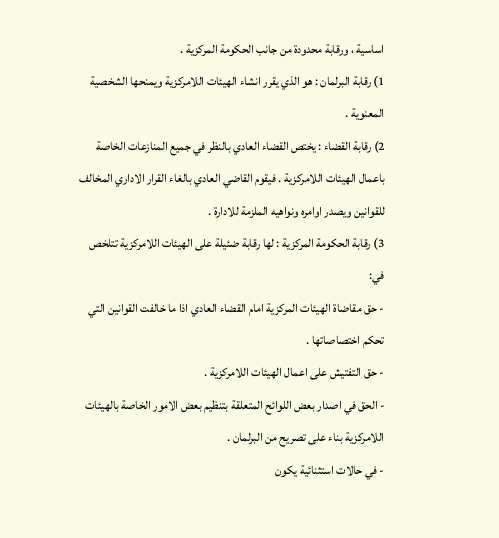اساسية ، ورقابة محدودة من جانب الحكومة المركزية .
1) رقابة البرلمان : هو الذي يقرر انشاء الهيئات اللامركزية ويمنحها الشخصية المعنوية .
2) رقابة القضاء : يختص القضاء العادي بالنظر في جميع المنازعات الخاصة باعمال الهيئات اللامركزية . فيقوم القاضي العادي بالغاء القرار الاداري المخالف للقوانين ويصدر اوامره ونواهيه الملزمة للادارة .
3) رقابة الحكومة المركزية : لها رقابة ضئيلة على الهيئات اللامركزية تتلخص في:
- حق مقاضاة الهيئات المركزية امام القضاء العادي اذا ما خالفت القوانين التي تحكم اختصاصاتها .
- حق التفتيش على اعمال الهيئات اللامركزية .
- الحق في اصدار بعض اللوائح المتعلقة بتنظيم بعض الامور الخاصة بالهيئات اللامركزية بناء على تصريح من البرلمان .
- في حالات استثنائية يكون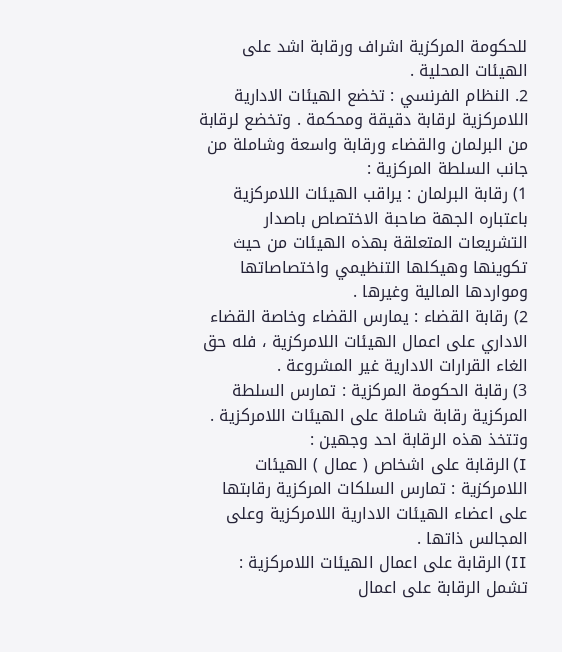للحكومة المركزية اشراف ورقابة اشد على الهيئات المحلية .
2. النظام الفرنسي : تخضع الهيئات الادارية اللامركزية لرقابة دقيقة ومحكمة . وتخضع لرقابة من البرلمان والقضاء ورقابة واسعة وشاملة من جانب السلطة المركزية :
1) رقابة البرلمان : يراقب الهيئات اللامركزية باعتباره الجهة صاحبة الاختصاص باصدار التشريعات المتعلقة بهذه الهيئات من حيث تكوينها وهيكلها التنظيمي واختصاصاتها ومواردها المالية وغيرها .
2) رقابة القضاء : يمارس القضاء وخاصة القضاء الاداري على اعمال الهيئات اللامركزية ، فله حق الغاء القرارات الادارية غير المشروعة .
3) رقابة الحكومة المركزية : تمارس السلطة المركزية رقابة شاملة على الهيئات اللامركزية . وتتخذ هذه الرقابة احد وجهين :
I) الرقابة على اشخاص ( عمال ) الهيئات اللامركزية : تمارس السلكات المركزية رقابتها على اعضاء الهيئات الادارية اللامركزية وعلى المجالس ذاتها .
II) الرقابة على اعمال الهيئات اللامركزية : تشمل الرقابة على اعمال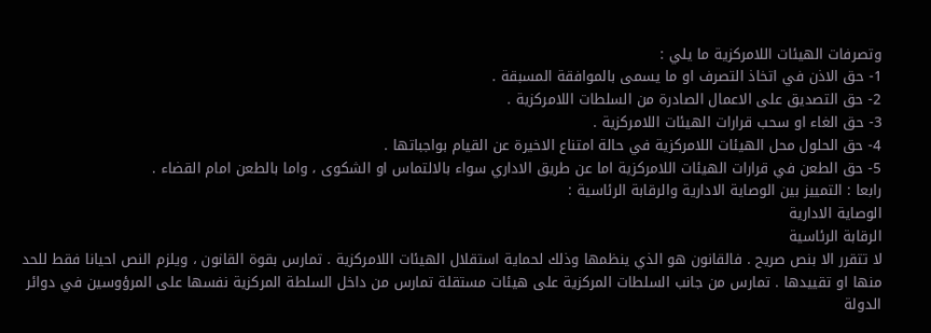وتصرفات الهيئات اللامركزية ما يلي :
1- حق الاذن في اتخاذ التصرف او ما يسمى بالموافقة المسبقة .
2- حق التصديق على الاعمال الصادرة من السلطات اللامركزية .
3- حق الغاء او سحب قرارات الهيئات اللامركزية .
4- حق الحلول محل الهيئات اللامركزية في حالة امتناع الاخيرة عن القيام بواجباتها .
5- حق الطعن في قرارات الهيئات اللامركزية اما عن طريق الاداري سواء بالالتماس او الشكوى ، واما بالطعن امام القضاء .
رابعا : التمييز بين الوصاية الادارية والرقابة الرئاسية :
الوصاية الادارية
الرقابة الرئاسية
لا تتقرر الا بنص صريح . فالقانون هو الذي ينظمها وذلك لحماية استقلال الهيئات اللامركزية . تمارس بقوة القانون ، ويلزم النص احيانا فقط للحد منها او تقييدها . تمارس من جانب السلطات المركزية على هيئات مستقلة تمارس من داخل السلطة المركزية نفسها على المرؤوسين في دوائر الدولة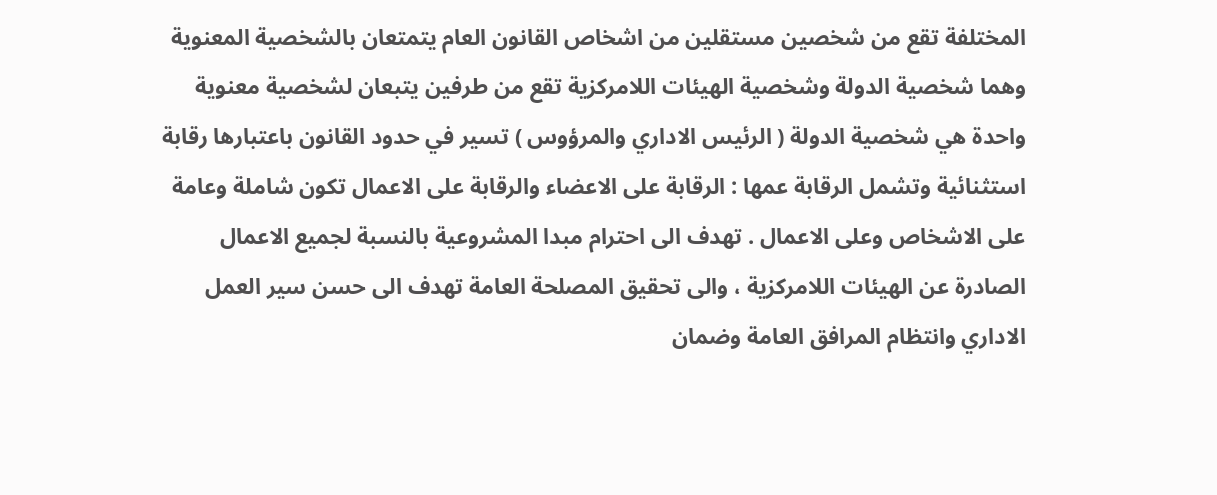المختلفة تقع من شخصين مستقلين من اشخاص القانون العام يتمتعان بالشخصية المعنوية وهما شخصية الدولة وشخصية الهيئات اللامركزية تقع من طرفين يتبعان لشخصية معنوية واحدة هي شخصية الدولة ( الرئيس الاداري والمرؤوس ) تسير في حدود القانون باعتبارها رقابة استثنائية وتشمل الرقابة عمها : الرقابة على الاعضاء والرقابة على الاعمال تكون شاملة وعامة على الاشخاص وعلى الاعمال . تهدف الى احترام مبدا المشروعية بالنسبة لجميع الاعمال الصادرة عن الهيئات اللامركزية ، والى تحقيق المصلحة العامة تهدف الى حسن سير العمل الاداري وانتظام المرافق العامة وضمان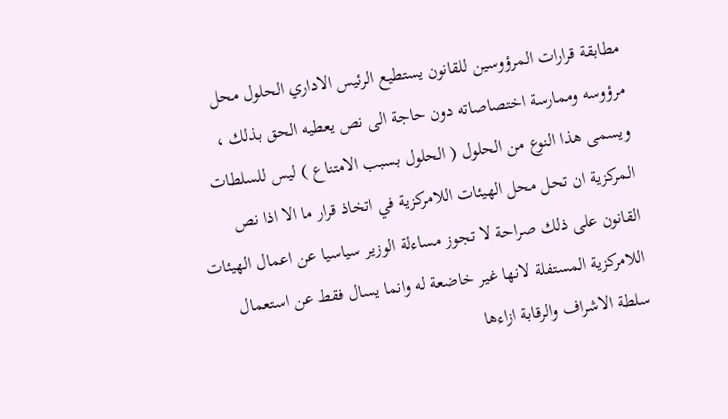مطابقة قرارات المرؤوسين للقانون يستطيع الرئيس الاداري الحلول محل مرؤوسه وممارسة اختصاصاته دون حاجة الى نص يعطيه الحق بذلك ، ويسمى هذا النوع من الحلول ( الحلول بسبب الامتناع ) ليس للسلطات المركزية ان تحل محل الهيئات اللامركزية في اتخاذ قرار ما الا اذا نص القانون على ذلك صراحة لا تجوز مساءلة الوزير سياسيا عن اعمال الهيئات اللامركزية المستفلة لانها غير خاضعة له وانما يسال فقط عن استعمال سلطة الاشراف والرقابة ازاءها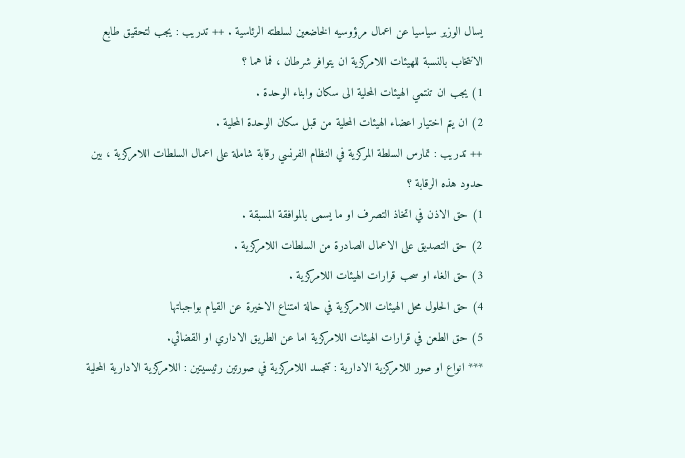يسال الوزير سياسيا عن اعمال مرؤوسيه الخاضعين لسلطته الرئاسية . ++ تدريب : يجب لتحقيق طابع الانتخاب بالنسبة للهيئات اللامركزية ان يتوافر شرطان ، فما هما ؟
1) يجب ان تنتمي الهيئات المحلية الى سكان وابناء الوحدة .
2) ان يتم اختيار اعضاء الهيئات المحلية من قبل سكان الوحدة المحلية .
++ تدريب : تمارس السلطة المركزية في النظام الفرنسي رقابة شاملة على اعمال السلطات اللامركزية ، بين حدود هذه الرقابة ؟
1) حق الاذن في اتخاذ التصرف او ما يسمى بالموافقة المسبقة .
2) حق التصديق على الاعمال الصادرة من السلطات اللامركزية .
3) حق الغاء او سحب قرارات الهيئات اللامركزية .
4) حق الحلول محل الهيئات اللامركزية في حالة امتناع الاخيرة عن القيام بواجباتها
5) حق الطعن في قرارات الهيئات اللامركزية اما عن الطريق الاداري او القضائي.
*** انواع او صور اللامركزية الادارية : تتجسد اللامركزية في صورتين رئيسيتين : اللامركزية الادارية المحلية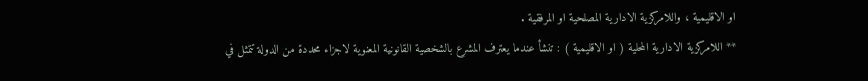او الاقليمية ، واللامركزية الادارية المصلحية او المرفقية .
** اللامركزية الادارية المحلية ( او الاقليمية ) : تنشأ عندما يعترف المشرع بالشخصية القانونية المعنوية لاجزاء محددة من الدولة تتمثل في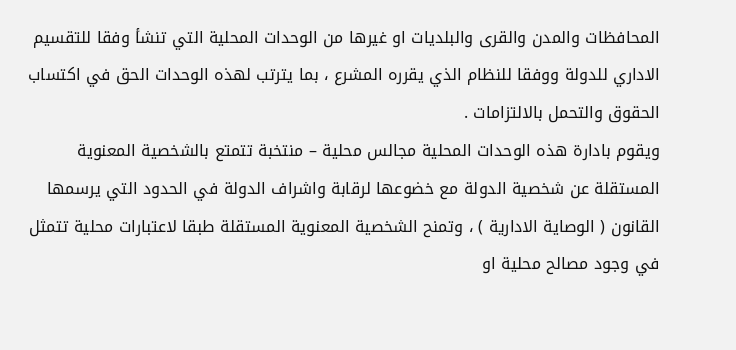المحافظات والمدن والقرى والبلديات او غيرها من الوحدات المحلية التي تنشأ وفقا للتقسيم الاداري للدولة ووفقا للنظام الذي يقرره المشرع ، بما يترتب لهذه الوحدات الحق في اكتساب الحقوق والتحمل بالالتزامات .
ويقوم بادارة هذه الوحدات المحلية مجالس محلية – منتخبة تتمتع بالشخصية المعنوية المستقلة عن شخصية الدولة مع خضوعها لرقابة واشراف الدولة في الحدود التي يرسمها القانون ( الوصاية الادارية ) ، وتمنح الشخصية المعنوية المستقلة طبقا لاعتبارات محلية تتمثل في وجود مصالح محلية او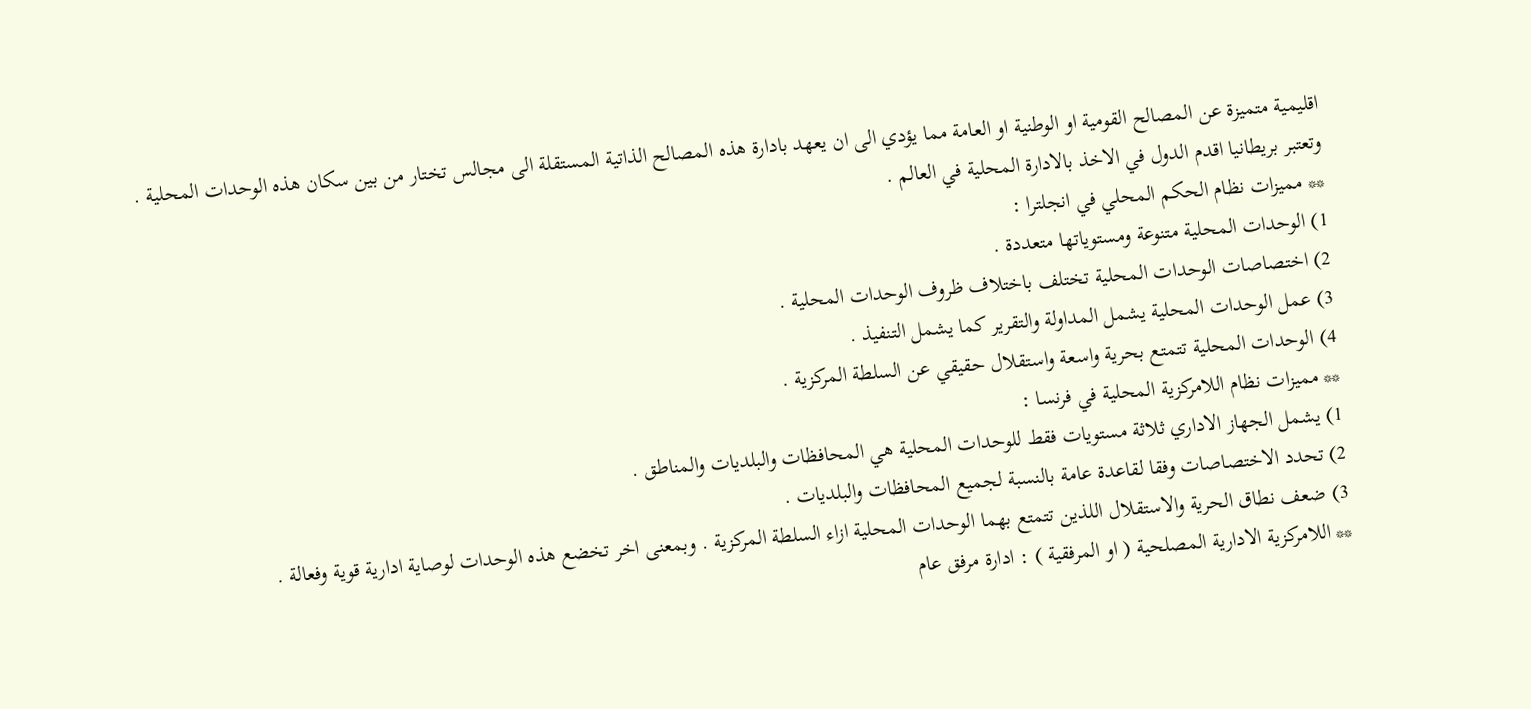اقليمية متميزة عن المصالح القومية او الوطنية او العامة مما يؤدي الى ان يعهد بادارة هذه المصالح الذاتية المستقلة الى مجالس تختار من بين سكان هذه الوحدات المحلية .
وتعتبر بريطانيا اقدم الدول في الاخذ بالادارة المحلية في العالم .
** مميزات نظام الحكم المحلي في انجلترا :
1) الوحدات المحلية متنوعة ومستوياتها متعددة .
2) اختصاصات الوحدات المحلية تختلف باختلاف ظروف الوحدات المحلية .
3) عمل الوحدات المحلية يشمل المداولة والتقرير كما يشمل التنفيذ .
4) الوحدات المحلية تتمتع بحرية واسعة واستقلال حقيقي عن السلطة المركزية .
** مميزات نظام اللامركزية المحلية في فرنسا :
1) يشمل الجهاز الاداري ثلاثة مستويات فقط للوحدات المحلية هي المحافظات والبلديات والمناطق .
2) تحدد الاختصاصات وفقا لقاعدة عامة بالنسبة لجميع المحافظات والبلديات .
3) ضعف نطاق الحرية والاستقلال اللذين تتمتع بهما الوحدات المحلية ازاء السلطة المركزية . وبمعنى اخر تخضع هذه الوحدات لوصاية ادارية قوية وفعالة .
** اللامركزية الادارية المصلحية ( او المرفقية ) : ادارة مرفق عام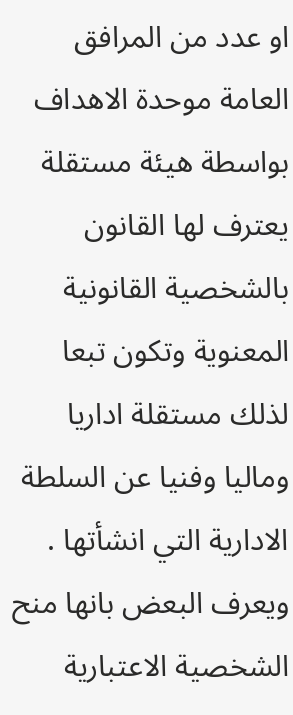او عدد من المرافق العامة موحدة الاهداف بواسطة هيئة مستقلة يعترف لها القانون بالشخصية القانونية المعنوية وتكون تبعا لذلك مستقلة اداريا وماليا وفنيا عن السلطة الادارية التي انشأتها .
ويعرف البعض بانها منح الشخصية الاعتبارية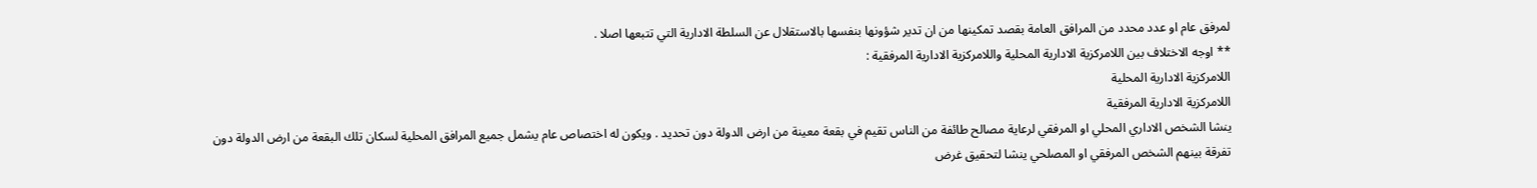لمرفق عام او عدد محدد من المرافق العامة بقصد تمكينها من ان تدير شؤونها بنفسها بالاستقلال عن السلطة الادارية التي تتبعها اصلا .
** اوجه الاختلاف بين اللامركزية الادارية المحلية واللامركزية الادارية المرفقية :
اللامركزية الادارية المحلية
اللامركزية الادارية المرفقية
ينشا الشخص الاداري المحلي او المرفقي لرعاية مصالح طائفة من الناس تقيم في بقعة معينة من ارض الدولة دون تحديد . ويكون له اختصاص عام يشمل جميع المرافق المحلية لسكان تلك البقعة من ارض الدولة دون تفرقة بينهم الشخص المرفقي او المصلحي ينشا لتحقيق غرض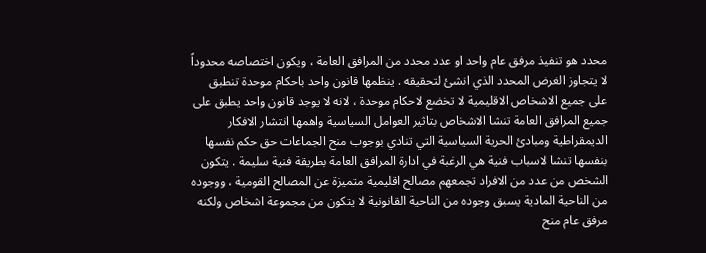محدد هو تنفيذ مرفق عام واحد او عدد محدد من المرافق العامة ، ويكون اختصاصه محدوداً لا يتجاوز الغرض المحدد الذي انشئ لتحقيقه . ينظمها قانون واحد باحكام موحدة تنطبق على جميع الاشخاص الاقليمية لا تخضع لاحكام موحدة ، لانه لا يوجد قانون واحد يطبق على جميع المرافق العامة تنشا الاشخاص بتاثير العوامل السياسية واهمها انتشار الافكار الديمقراطية ومبادئ الحرية السياسية التي تنادي بوجوب منح الجماعات حق حكم نفسها بنفسها تنشا لاسباب فنية هي الرغبة في ادارة المرافق العامة بطريقة فنية سليمة . يتكون الشخص من عدد من الافراد تجمعهم مصالح اقليمية متميزة عن المصالح القومية ، ووجوده من الناحية المادية يسبق وجوده من الناحية القانونية لا يتكون من مجموعة اشخاص ولكنه مرفق عام منح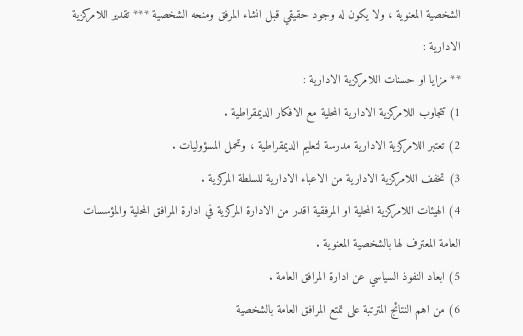الشخصية المعنوية ، ولا يكون له وجود حقيقي قبل انشاء المرفق ومنحه الشخصية *** تقدير اللامركزية الادارية :
** مزايا او حسنات اللامركزية الادارية :
1) تتجاوب اللامركزية الادارية المحلية مع الافكار الديمقراطية .
2) تعتبر اللامركزية الادارية مدرسة لتعليم الديمقراطية ، وتحمل المسؤوليات .
3) تخفف اللامركزية الادارية من الاعباء الادارية للسلطة المركزية .
4) الهيئات اللامركزية المحلية او المرفقية اقدر من الادارة المركزية في ادارة المرافق المحلية والمؤسسات العامة المعترف لها بالشخصية المعنوية .
5) ابعاد النفوذ السياسي عن ادارة المرافق العامة .
6) من اهم النتائج المترتبة على تمتع المرافق العامة بالشخصية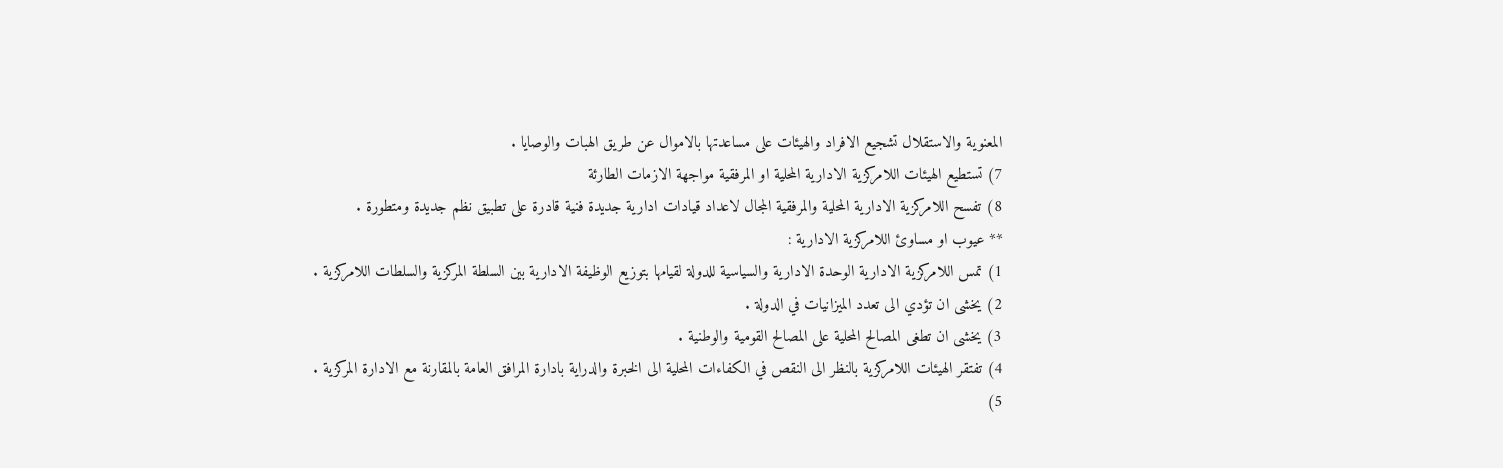المعنوية والاستقلال تشجيع الافراد والهيئات على مساعدتها بالاموال عن طريق الهبات والوصايا .
7) تستطيع الهيئات اللامركزية الادارية المحلية او المرفقية مواجهة الازمات الطارئة
8) تفسح اللامركزية الادارية المحلية والمرفقية المجال لاعداد قيادات ادارية جديدة فنية قادرة على تطبيق نظم جديدة ومتطورة .
** عيوب او مساوئ اللامركزية الادارية :
1) تمس اللامركزية الادارية الوحدة الادارية والسياسية للدولة لقيامها بتوزيع الوظيفة الادارية بين السلطة المركزية والسلطات اللامركزية .
2) يخشى ان تؤدي الى تعدد الميزانيات في الدولة .
3) يخشى ان تطغى المصالح المحلية على المصالح القومية والوطنية .
4) تفتقر الهيئات اللامركزية بالنظر الى النقص في الكفاءات المحلية الى الخبرة والدراية بادارة المرافق العامة بالمقارنة مع الادارة المركزية .
5)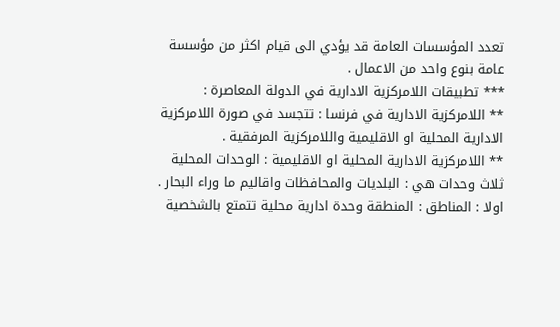تعدد المؤسسات العامة قد يؤدي الى قيام اكثر من مؤسسة عامة بنوع واحد من الاعمال .
*** تطبيقات اللامركزية الادارية في الدولة المعاصرة :
** اللامركزية الادارية في فرنسا : تتجسد في صورة اللامركزية الادارية المحلية او الاقليمية واللامركزية المرفقية .
** اللامركزية الادارية المحلية او الاقليمية : الوحدات المحلية ثلاث وحدات هي : البلديات والمحافظات واقاليم ما وراء البحار .
اولا : المناطق : المنطقة وحدة ادارية محلية تتمتع بالشخصية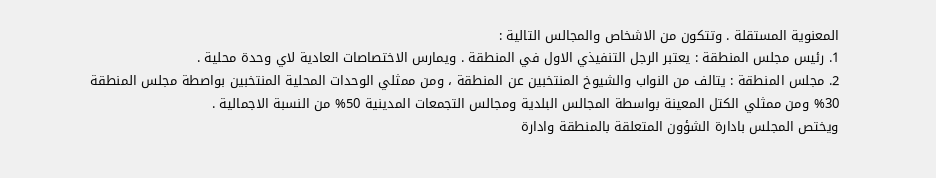المعنوية المستقلة . وتتكون من الاشخاص والمجالس التالية :
1. رئيس مجلس المنطقة : يعتبر الرجل التنفيذي الاول في المنطقة . ويمارس الاختصاصات العادية لاي وحدة محلية .
2. مجلس المنطقة : يتالف من النواب والشيوخ المنتخبين عن المنطقة ، ومن ممثلي الوحدات المحلية المنتخبين بواصطة مجلس المنطقة 30% ومن ممثلي الكتل المعينة بواسطة المجالس البلدية ومجالس التجمعات المدينية 50% من النسبة الاجمالية .
ويختص المجلس بادارة الشؤون المتعلقة بالمنطقة وادارة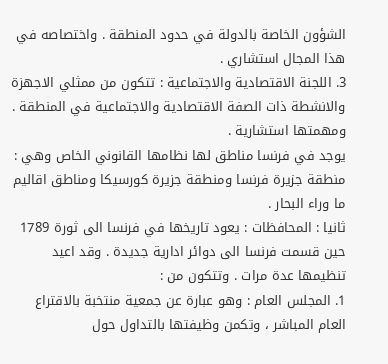الشؤون الخاصة بالدولة في حدود المنطقة . واختصاصه في هذا المجال استشاري .
3. اللجنة الاقتصادية والاجتماعية : تتكون من ممثلي الاجهزة والانشطة ذات الصفة الاقتصادية والاجتماعية في المنطقة . ومهمتها استشارية .
يوجد في فرنسا مناطق لها نظامها القانوني الخاص وهي : منطقة جزيرة فرنسا ومنطقة جزيرة كورسيكا ومناطق اقاليم ما وراء البحار .
ثانيا : المحافظات : يعود تاريخها في فرنسا الى ثورة 1789 حين قسمت فرنسا الى دوائر ادارية جديدة . وقد اعيد تنظيمها عدة مرات . وتتكون من :
1. المجلس العام : وهو عبارة عن جمعية منتخبة بالاقتراع العام المباشر ، وتكمن وظيفتها بالتداول حول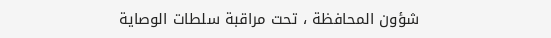شؤون المحافظة ، تحت مراقبة سلطات الوصاية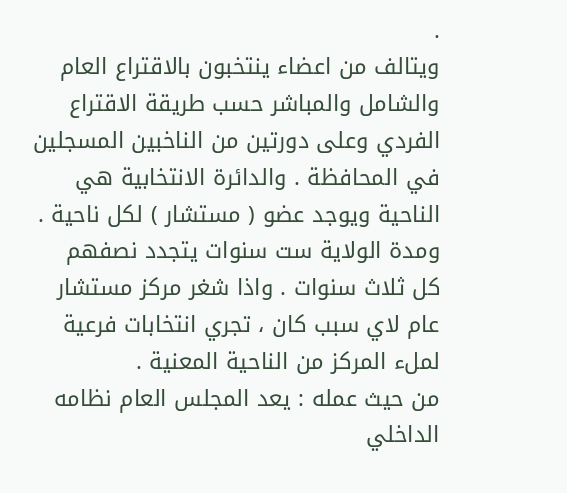.
ويتالف من اعضاء ينتخبون بالاقتراع العام والشامل والمباشر حسب طريقة الاقتراع الفردي وعلى دورتين من الناخبين المسجلين في المحافظة . والدائرة الانتخابية هي الناحية ويوجد عضو ( مستشار ) لكل ناحية . ومدة الولاية ست سنوات يتجدد نصفهم كل ثلاث سنوات . واذا شغر مركز مستشار عام لاي سبب كان ، تجري انتخابات فرعية لملء المركز من الناحية المعنية .
من حيث عمله : يعد المجلس العام نظامه الداخلي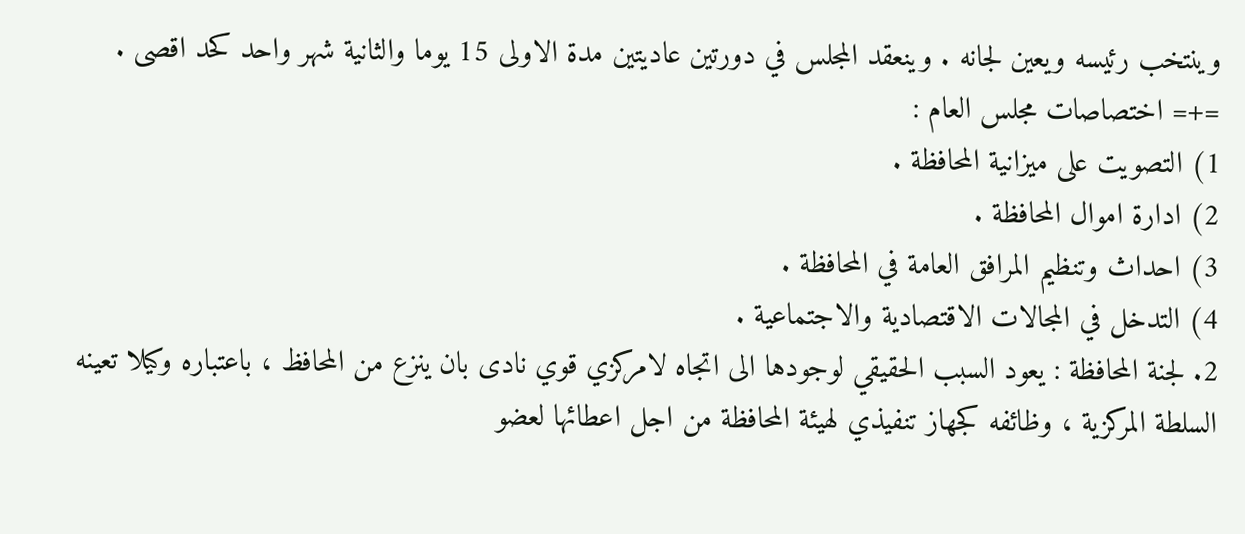وينتخب رئيسه ويعين لجانه . وينعقد المجلس في دورتين عاديتين مدة الاولى 15 يوما والثانية شهر واحد كحد اقصى .
=+= اختصاصات مجلس العام :
1) التصويت على ميزانية المحافظة .
2) ادارة اموال المحافظة .
3) احداث وتنظيم المرافق العامة في المحافظة .
4) التدخل في المجالات الاقتصادية والاجتماعية .
2. لجنة المحافظة : يعود السبب الحقيقي لوجودها الى اتجاه لامركزي قوي نادى بان ينزع من المحافظ ، باعتباره وكيلا تعينه السلطة المركزية ، وظائفه كجهاز تنفيذي لهيئة المحافظة من اجل اعطائها لعضو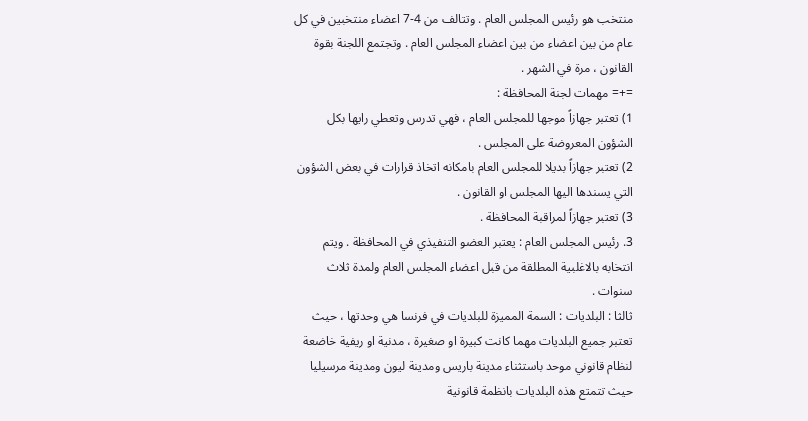منتخب هو رئيس المجلس العام . وتتالف من 4-7 اعضاء منتخبين في كل عام من بين اعضاء من بين اعضاء المجلس العام . وتجتمع اللجنة بقوة القانون ، مرة في الشهر .
=+= مهمات لجنة المحافظة :
1) تعتبر جهازاً موجها للمجلس العام ، فهي تدرس وتعطي رايها بكل الشؤون المعروضة على المجلس .
2) تعتبر جهازاً بديلا للمجلس العام بامكانه اتخاذ قرارات في بعض الشؤون التي يسندها اليها المجلس او القانون .
3) تعتبر جهازاً لمراقبة المحافظة .
3. رئيس المجلس العام : يعتبر العضو التنفيذي في المحافظة . ويتم انتخابه بالاغلبية المطلقة من قبل اعضاء المجلس العام ولمدة ثلاث سنوات .
ثالثا : البلديات : السمة المميزة للبلديات في فرنسا هي وحدتها ، حيث تعتبر جميع البلديات مهما كانت كبيرة او صغيرة ، مدنية او ريفية خاضعة لنظام قانوني موحد باستثناء مدينة باريس ومدينة ليون ومدينة مرسيليا حيث تتمتع هذه البلديات بانظمة قانونية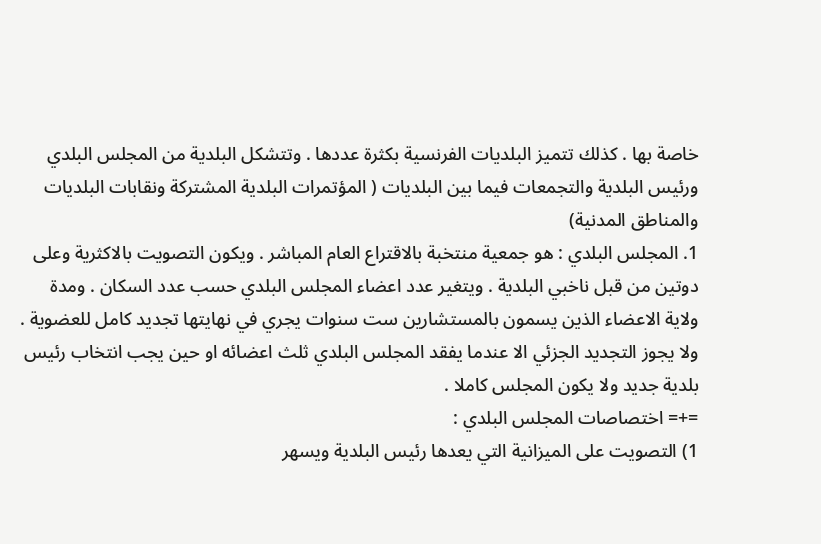خاصة بها . كذلك تتميز البلديات الفرنسية بكثرة عددها . وتتشكل البلدية من المجلس البلدي ورئيس البلدية والتجمعات فيما بين البلديات ( المؤتمرات البلدية المشتركة ونقابات البلديات والمناطق المدنية)
1. المجلس البلدي : هو جمعية منتخبة بالاقتراع العام المباشر . ويكون التصويت بالاكثرية وعلى دوتين من قبل ناخبي البلدية . ويتغير عدد اعضاء المجلس البلدي حسب عدد السكان . ومدة ولاية الاعضاء الذين يسمون بالمستشارين ست سنوات يجري في نهايتها تجديد كامل للعضوية . ولا يجوز التجديد الجزئي الا عندما يفقد المجلس البلدي ثلث اعضائه او حين يجب انتخاب رئيس بلدية جديد ولا يكون المجلس كاملا .
=+= اختصاصات المجلس البلدي :
1) التصويت على الميزانية التي يعدها رئيس البلدية ويسهر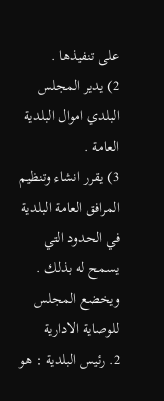على تنفيذها .
2) يدير المجلس البلدي اموال البلدية العامة .
3) يقرر انشاء وتنظيم المرافق العامة البلدية في الحدود التي يسمح له بذلك . ويخضع المجلس للوصاية الادارية
2. رئيس البلدية : هو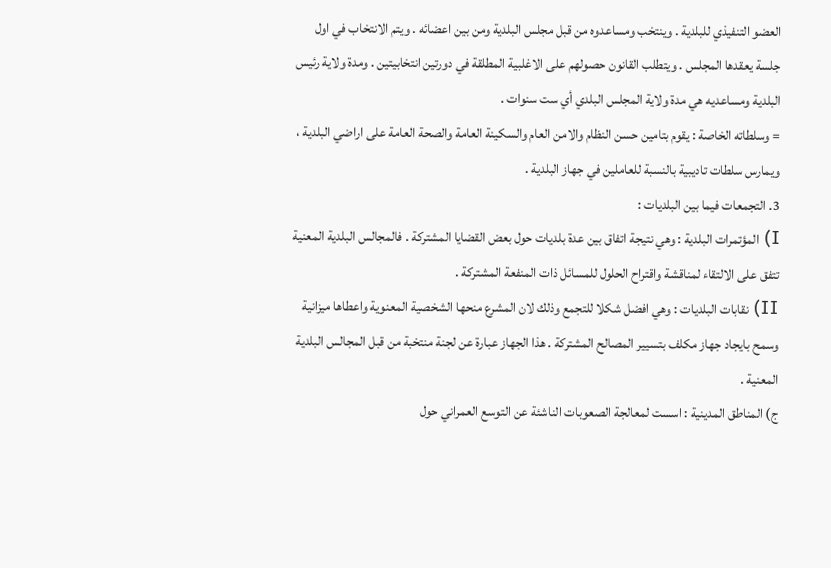العضو التنفيذي للبلدية . وينتخب ومساعدوه من قبل مجلس البلدية ومن بين اعضائه . ويتم الانتخاب في اول جلسة يعقدها المجلس . ويتطلب القانون حصولهم على الاغلبية المطلقة في دورتين انتخابيتين . ومدة ولاية رئيس البلدية ومساعديه هي مدة ولاية المجلس البلدي أي ست سنوات .
= وسلطاته الخاصة : يقوم بتامين حسن النظام والامن العام والسكينة العامة والصحة العامة على اراضي البلدية ، ويمارس سلطات تاديبية بالنسبة للعاملين في جهاز البلدية .
3. التجمعات فيما بين البلديات :
I) المؤتمرات البلدية : وهي نتيجة اتفاق بين عدة بلديات حول بعض القضايا المشتركة . فالمجالس البلدية المعنية تتفق على الالتقاء لمناقشة واقتراح الحلول للمسائل ذات المنفعة المشتركة .
II) نقابات البلديات : وهي افضل شكلا للتجمع وذلك لان المشرع منحها الشخصية المعنوية واعطاها ميزانية وسمح بايجاد جهاز مكلف بتسيير المصالح المشتركة . هذا الجهاز عبارة عن لجنة منتخبة من قبل المجالس البلدية المعنية .
ج) المناطق المدينية : اسست لمعالجة الصعوبات الناشئة عن التوسع العمراني حول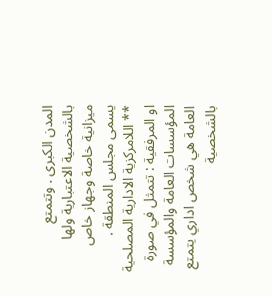المدن الكبرى . وتتمتع بالشخصية الاعتبارية ولها ميزانية خاصة وجهاز خاص يسمى مجلس المنطقة .
** اللامركزية الادارية المصلحية او المرفقية : تتمثل في صورة المؤسسات العامة والمؤسسة العامة هي شخص اداري يتمتع بالشخصية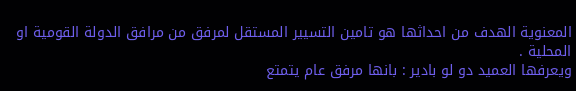المعنوية الهدف من احداثها هو تامين التسيير المستقل لمرفق من مرافق الدولة القومية او المحلية .
ويعرفها العميد دو لو بادير : بانها مرفق عام يتمتع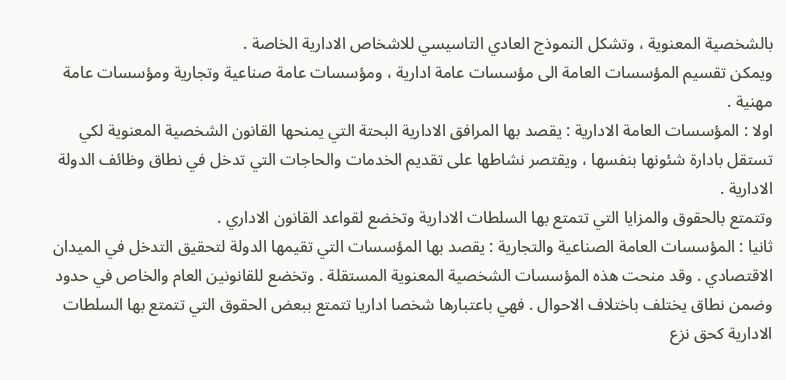بالشخصية المعنوية ، وتشكل النموذج العادي التاسيسي للاشخاص الادارية الخاصة .
ويمكن تقسيم المؤسسات العامة الى مؤسسات عامة ادارية ، ومؤسسات عامة صناعية وتجارية ومؤسسات عامة مهنية .
اولا : المؤسسات العامة الادارية : يقصد بها المرافق الادارية البحتة التي يمنحها القانون الشخصية المعنوية لكي تستقل بادارة شئونها بنفسها ، ويقتصر نشاطها على تقديم الخدمات والحاجات التي تدخل في نطاق وظائف الدولة الادارية .
وتتمتع بالحقوق والمزايا التي تتمتع بها السلطات الادارية وتخضع لقواعد القانون الاداري .
ثانيا : المؤسسات العامة الصناعية والتجارية : يقصد بها المؤسسات التي تقيمها الدولة لتحقيق التدخل في الميدان الاقتصادي . وقد منحت هذه المؤسسات الشخصية المعنوية المستقلة . وتخضع للقانونين العام والخاص في حدود وضمن نطاق يختلف باختلاف الاحوال . فهي باعتبارها شخصا اداريا تتمتع ببعض الحقوق التي تتمتع بها السلطات الادارية كحق نزع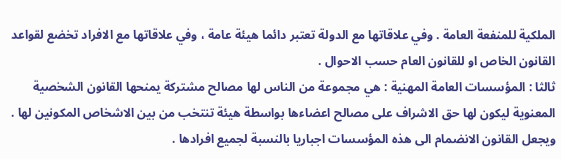الملكية للمنفعة العامة . وفي علاقاتها مع الدولة تعتبر دائما هيئة عامة ، وفي علاقاتها مع الافراد تخضع لقواعد القانون الخاص او للقانون العام حسب الاحوال .
ثالثا : المؤسسات العامة المهنية : هي مجموعة من الناس لها مصالح مشتركة يمنحها القانون الشخصية المعنوية ليكون لها حق الاشراف على مصالح اعضاءها بواسطة هيئة تنتخب من بين الاشخاص المكونين لها .
ويجعل القانون الانضمام الى هذه المؤسسات اجباريا بالنسبة لجميع افرادها .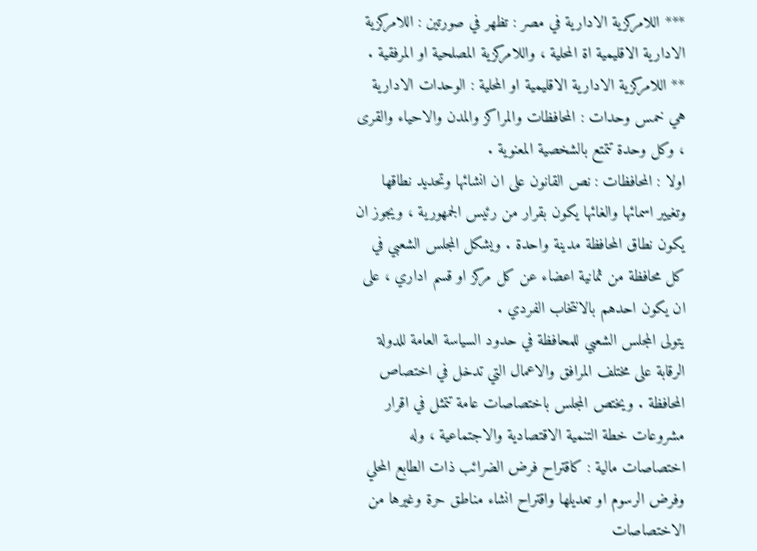*** اللامركزية الادارية في مصر : تظهر في صورتين : اللامركزية الادارية الاقليمية اة المحلية ، واللامركزية المصلحية او المرفقية .
** اللامركزية الادارية الاقليمية او المحلية : الوحدات الادارية هي خمس وحدات : المحافظات والمراكز والمدن والاحياء والقرى ، وكل وحدة تتمتع بالشخصية المعنوية .
اولا : المحافظات : نص القانون على ان انشائها وتحديد نطاقها وتغيير اسمائها والغائها يكون بقرار من رئيس الجمهورية ، ويجوز ان يكون نطاق المحافظة مدينة واحدة . ويشكل المجلس الشعبي في كل محافظة من ثمانية اعضاء عن كل مركز او قسم اداري ، على ان يكون احدهم بالانتخاب الفردي .
يتولى المجلس الشعبي للمحافظة في حدود السياسة العامة للدولة الرقابة على مختلف المرافق والاعمال التي تدخل في اختصاص المحافظة . ويختص المجلس باختصاصات عامة تتمثل في اقرار مشروعات خطة التنمية الاقتصادية والاجتماعية ، وله اختصاصات مالية : كاقتراح فرض الضرائب ذات الطابع المحلي وفرض الرسوم او تعديلها واقتراح انشاء مناطق حرة وغيرها من الاختصاصات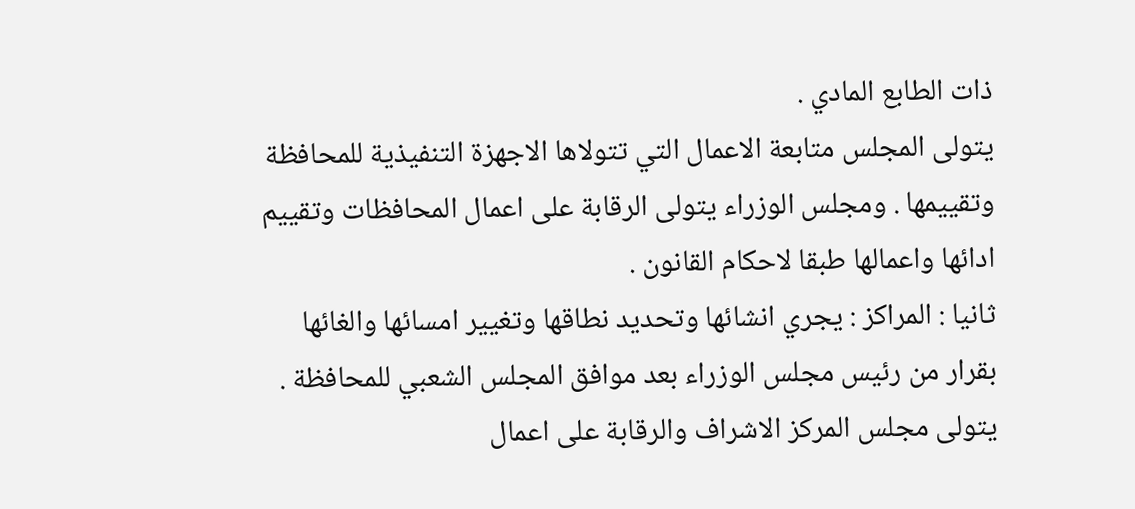ذات الطابع المادي .
يتولى المجلس متابعة الاعمال التي تتولاها الاجهزة التنفيذية للمحافظة وتقييمها . ومجلس الوزراء يتولى الرقابة على اعمال المحافظات وتقييم ادائها واعمالها طبقا لاحكام القانون .
ثانيا : المراكز : يجري انشائها وتحديد نطاقها وتغيير امسائها والغائها بقرار من رئيس مجلس الوزراء بعد موافق المجلس الشعبي للمحافظة .
يتولى مجلس المركز الاشراف والرقابة على اعمال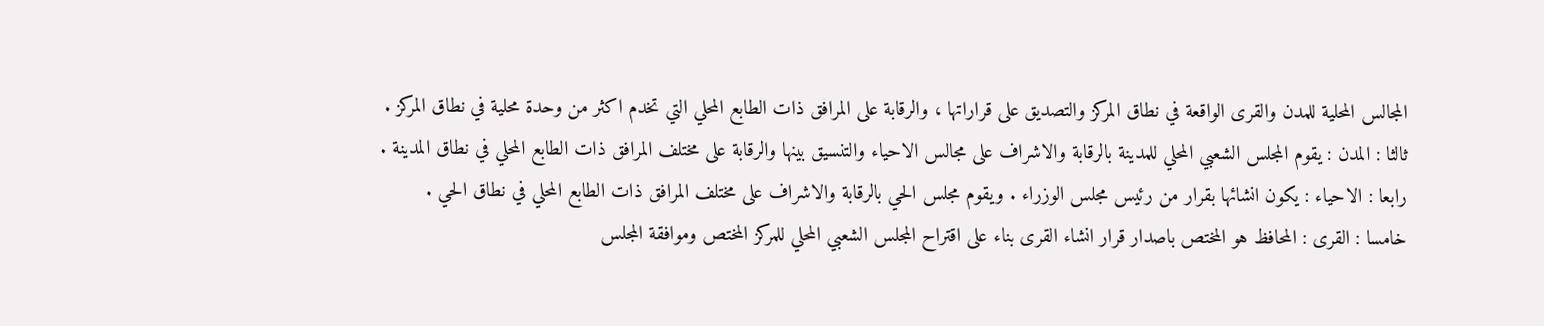المجالس المحلية للمدن والقرى الواقعة في نطاق المركز والتصديق على قراراتها ، والرقابة على المرافق ذات الطابع المحلي التي تخدم اكثر من وحدة محلية في نطاق المركز .
ثالثا : المدن : يقوم المجلس الشعبي المحلي للمدينة بالرقابة والاشراف على مجالس الاحياء والتنسيق بينها والرقابة على مختلف المرافق ذات الطابع المحلي في نطاق المدينة .
رابعا : الاحياء : يكون انشائها بقرار من رئيس مجلس الوزراء . ويقوم مجلس الحي بالرقابة والاشراف على مختلف المرافق ذات الطابع المحلي في نطاق الحي .
خامسا : القرى : المحافظ هو المختص باصدار قرار انشاء القرى بناء على اقتراح المجلس الشعبي المحلي للمركز المختص وموافقة المجلس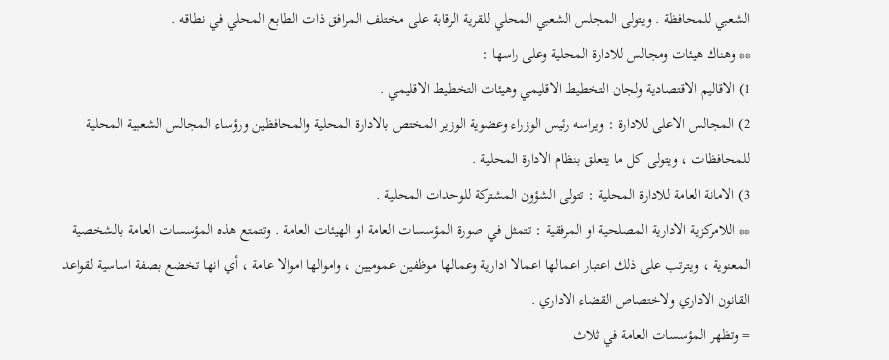الشعبي للمحافظة . ويتولى المجلس الشعبي المحلي للقرية الرقابة على مختلف المرافق ذات الطابع المحلي في نطاقه .
** وهناك هيئات ومجالس للادارة المحلية وعلى راسها :
1) الاقاليم الاقتصادية ولجان التخطيط الاقليمي وهيئات التخطيط الاقليمي .
2) المجالس الاعلى للادارة : ويراسه رئيس الوزراء وعضوية الوزير المختص بالادارة المحلية والمحافظين ورؤساء المجالس الشعبية المحلية للمحافظات ، ويتولى كل ما يتعلق بنظام الادارة المحلية .
3) الامانة العامة للادارة المحلية : تتولى الشؤون المشتركة للوحدات المحلية .
** اللامركزية الادارية المصلحية او المرفقية : تتمثل في صورة المؤسسات العامة او الهيئات العامة . وتتمتع هذه المؤسسات العامة بالشخصية المعنوية ، ويترتب على ذلك اعتبار اعمالها اعمالا ادارية وعمالها موظفين عموميين ، واموالها اموالا عامة ، أي انها تخضع بصفة اساسية لقواعد القانون الاداري ولاختصاص القضاء الاداري .
= وتظهر المؤسسات العامة في ثلاث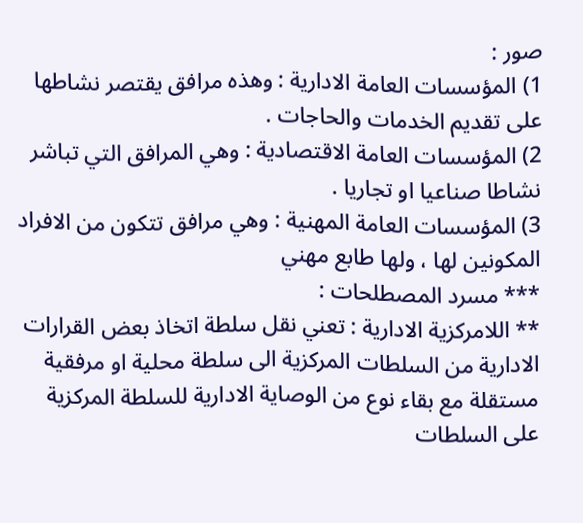صور :
1) المؤسسات العامة الادارية : وهذه مرافق يقتصر نشاطها على تقديم الخدمات والحاجات .
2) المؤسسات العامة الاقتصادية : وهي المرافق التي تباشر نشاطا صناعيا او تجاريا .
3) المؤسسات العامة المهنية : وهي مرافق تتكون من الافراد المكونين لها ، ولها طابع مهني
*** مسرد المصطلحات :
** اللامركزية الادارية : تعني نقل سلطة اتخاذ بعض القرارات الادارية من السلطات المركزية الى سلطة محلية او مرفقية مستقلة مع بقاء نوع من الوصاية الادارية للسلطة المركزية على السلطات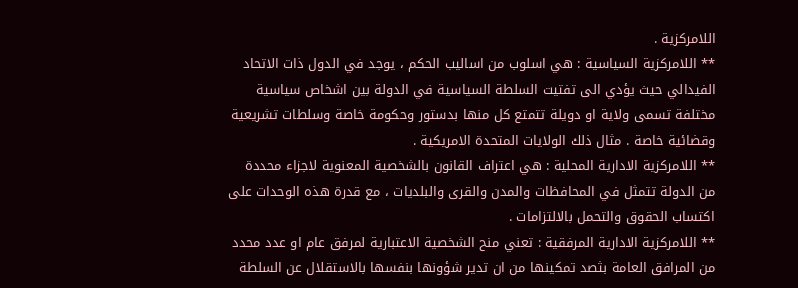اللامركزية .
** اللامركزية السياسية : هي اسلوب من اساليب الحكم ، يوجد في الدول ذات الاتحاد الفيدالي حيث يؤدي الى تفتيت السلطة السياسية في الدولة بين اشخاص سياسية مختلفة تسمى ولاية او دويلة تتمتع كل منها بدستور وحكومة خاصة وسلطات تشريعية وقضائية خاصة . مثال ذلك الولايات المتحدة الامريكية .
** اللامركزية الادارية المحلية : هي اعتراف القانون بالشخصية المعنوية لاجزاء محددة من الدولة تتمثل في المحافظات والمدن والقرى والبلديات ، مع قدرة هذه الوحدات على اكتساب الحقوق والتحمل بالالتزامات .
** اللامركزية الادارية المرفقية : تعني منح الشخصية الاعتبارية لمرفق عام او عدد محدد من المرافق العامة بثصد تمكينها من ان تدير شؤونها بنفسها بالاستقلال عن السلطة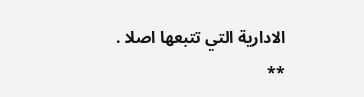الادارية التي تتبعها اصلا .
**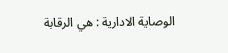الوصاية الادارية : هي الرقابة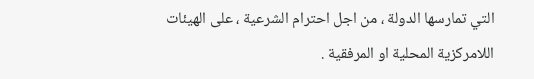التي تمارسها الدولة ، من اجل احترام الشرعية ، على الهيئات اللامركزية المحلية او المرفقية .